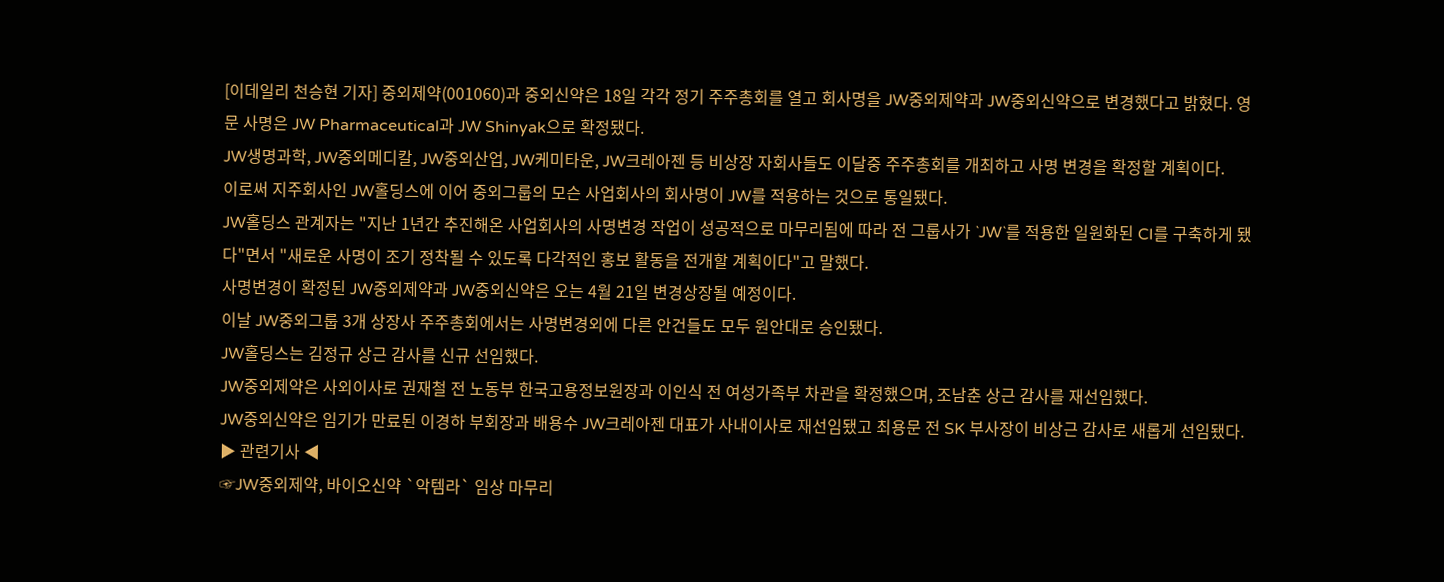[이데일리 천승현 기자] 중외제약(001060)과 중외신약은 18일 각각 정기 주주총회를 열고 회사명을 JW중외제약과 JW중외신약으로 변경했다고 밝혔다. 영문 사명은 JW Pharmaceutical과 JW Shinyak으로 확정됐다.
JW생명과학, JW중외메디칼, JW중외산업, JW케미타운, JW크레아젠 등 비상장 자회사들도 이달중 주주총회를 개최하고 사명 변경을 확정할 계획이다.
이로써 지주회사인 JW홀딩스에 이어 중외그룹의 모슨 사업회사의 회사명이 JW를 적용하는 것으로 통일됐다.
JW홀딩스 관계자는 "지난 1년간 추진해온 사업회사의 사명변경 작업이 성공적으로 마무리됨에 따라 전 그룹사가 `JW`를 적용한 일원화된 CI를 구축하게 됐다"면서 "새로운 사명이 조기 정착될 수 있도록 다각적인 홍보 활동을 전개할 계획이다"고 말했다.
사명변경이 확정된 JW중외제약과 JW중외신약은 오는 4월 21일 변경상장될 예정이다.
이날 JW중외그룹 3개 상장사 주주총회에서는 사명변경외에 다른 안건들도 모두 원안대로 승인됐다.
JW홀딩스는 김정규 상근 감사를 신규 선임했다.
JW중외제약은 사외이사로 권재철 전 노동부 한국고용정보원장과 이인식 전 여성가족부 차관을 확정했으며, 조남춘 상근 감사를 재선임했다.
JW중외신약은 임기가 만료된 이경하 부회장과 배용수 JW크레아젠 대표가 사내이사로 재선임됐고 최용문 전 SK 부사장이 비상근 감사로 새롭게 선임됐다.
▶ 관련기사 ◀
☞JW중외제약, 바이오신약 `악템라` 임상 마무리